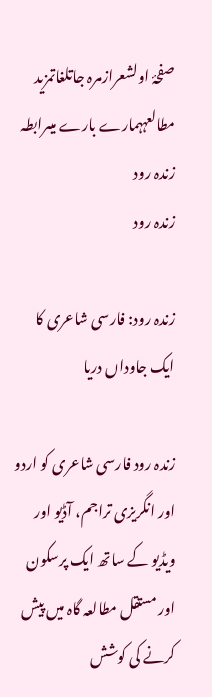صفحۂ اولشعرازمرہ جاتلغاتمزید مطالعہہمارے بارے میںرابطہ
زندہ رود
زندہ رود

زندہ رود: فارسی شاعری کا ایک جاوداں دریا

زندہ رود فارسی شاعری کو اردو اور انگریزی تراجم، آڈیو اور ویڈیو کے ساتھ ایک پرسکون اور مستقل مطالعہ گاہ میں پیش کرنے کی کوشش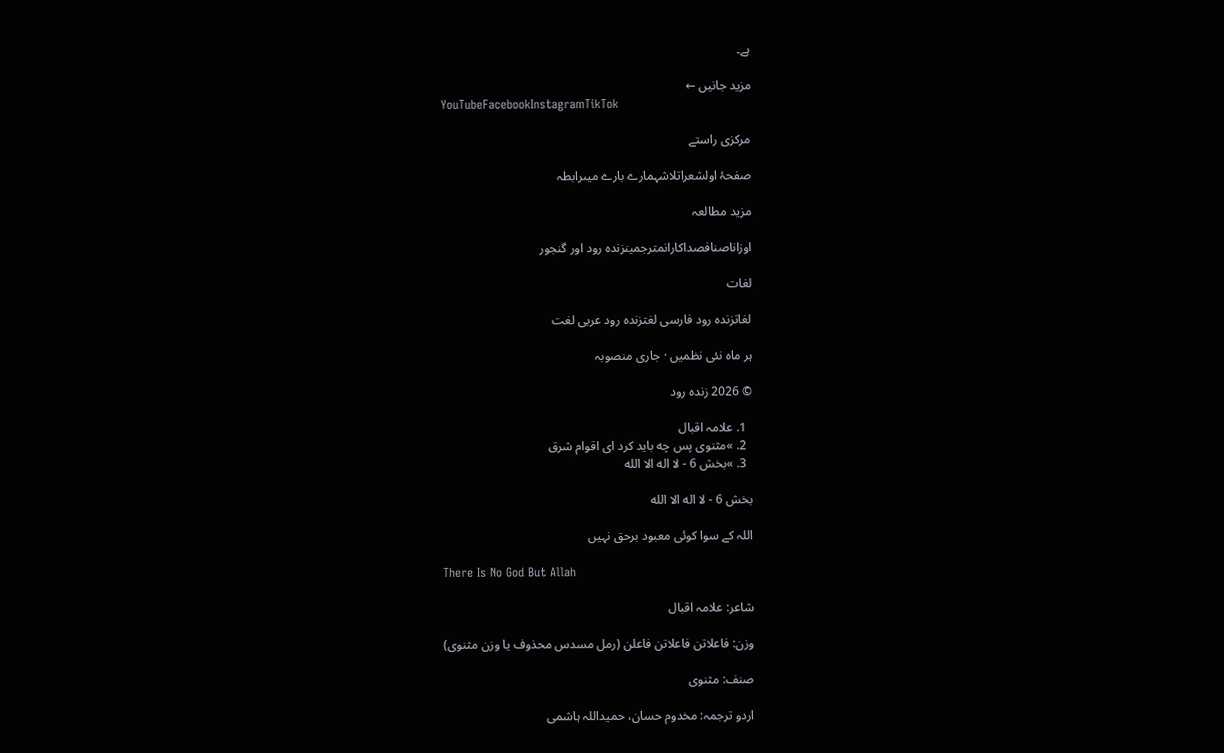ہے۔

مزید جانیں ←
YouTubeFacebookInstagramTikTok

مرکزی راستے

صفحۂ اولشعراتلاشہمارے بارے میںرابطہ

مزید مطالعہ

اوزاناصنافصداکارانمترجمینزندہ رود اور گنجور

لغات

لغاتزندہ رود فارسی لغتزندہ رود عربی لغت

ہر ماہ نئی نظمیں · جاری منصوبہ

© 2026 زندہ رود

  1. علامہ اقبال
  2. »مثنوی پس چه باید کرد ای اقوام شرق
  3. »بخش 6 - لا اله الا الله

بخش 6 - لا اله الا الله

اللہ کے سوا کوئی معبود برحق نہیں

There Is No God But Allah

شاعر: علامہ اقبال

وزن: فاعلاتن فاعلاتن فاعلن (رمل مسدس محذوف یا وزن مثنوی)

صنف: مثنوی

اردو ترجمہ: مخدوم حسان، حمیداللہ ہاشمی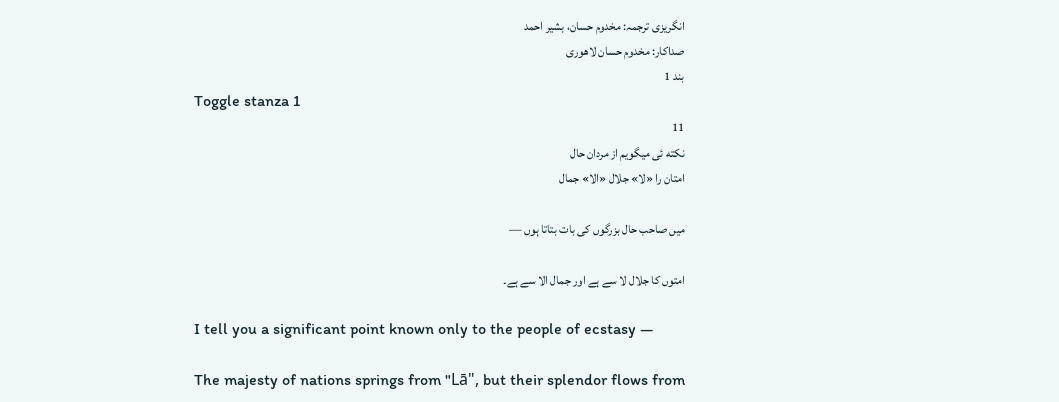انگریزی ترجمہ: مخدوم حسان، بشیر احمد
صداکار: مخدوم حسان لاهوری
بند 1
Toggle stanza 1
11
نکته ئی میگویم از مردان حال
امتان را «لا» جلال «الا» جمال

میں صاحب حال بزرگوں کی بات بتاتا ہوں —

امتوں کا جلال لا سے ہے اور جمال الا سے ہے۔

I tell you a significant point known only to the people of ecstasy —

The majesty of nations springs from "Lā", but their splendor flows from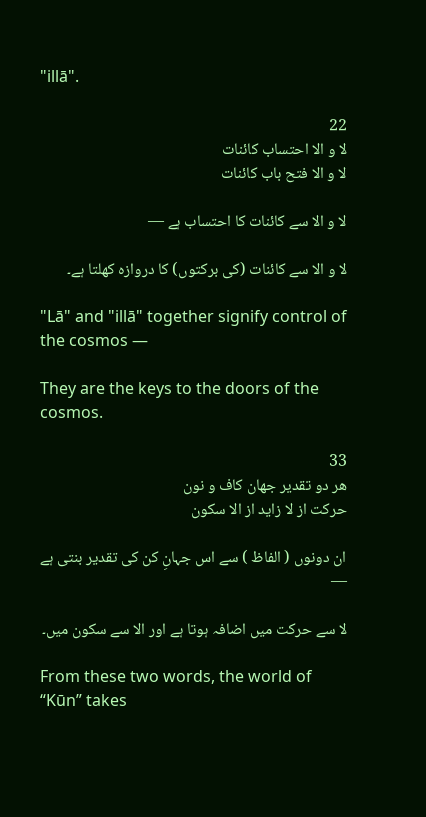"illā".

22
لا و الا احتساب کائنات
لا و الا فتح باب کائنات

لا و الا سے کائنات کا احتساب ہے —

لا و الا سے کائنات (کی برکتوں) کا دروازہ کھلتا ہے۔

"Lā" and "illā" together signify control of the cosmos —

They are the keys to the doors of the cosmos.

33
هر دو تقدیر جهان کاف و نون
حرکت از لا زاید از الا سکون

ان دونوں ( الفاظ ) سے اس جہانِ کن کی تقدیر بنتی ہے —

لا سے حرکت میں اضافہ ہوتا ہے اور الا سے سکون میں۔

From these two words, the world of “Kūn” takes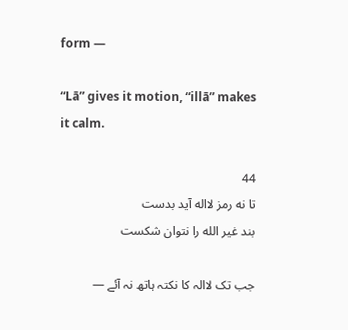form —

“Lā” gives it motion, “illā” makes it calm.

44
تا نه رمز لااله آید بدست
بند غیر الله را نتوان شکست

جب تک لاالہ کا نکتہ ہاتھ نہ آئے —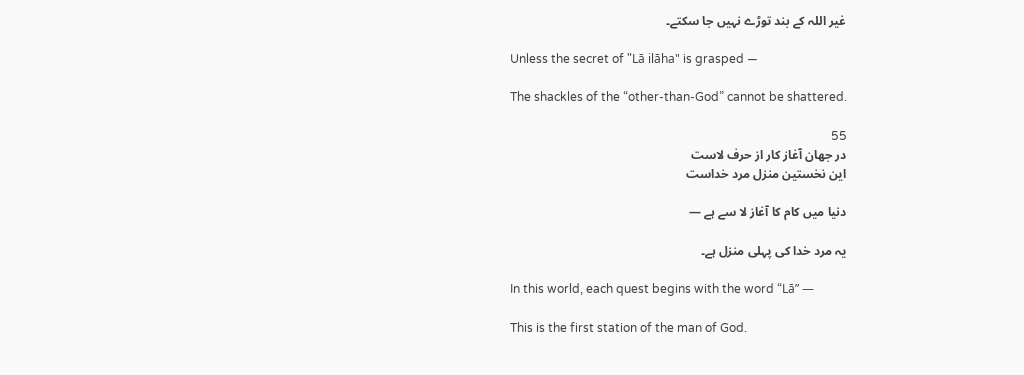غیر اللہ کے بند توڑے نہیں جا سکتے۔

Unless the secret of "Lā ilāha" is grasped —

The shackles of the “other-than-God” cannot be shattered.

55
در جهان آغاز کار از حرف لاست
این نخستین منزل مرد خداست

دنیا میں کام کا آغاز لا سے ہے —

یہ مرد خدا کی پہلی منزل ہے۔

In this world, each quest begins with the word “Lā” —

This is the first station of the man of God.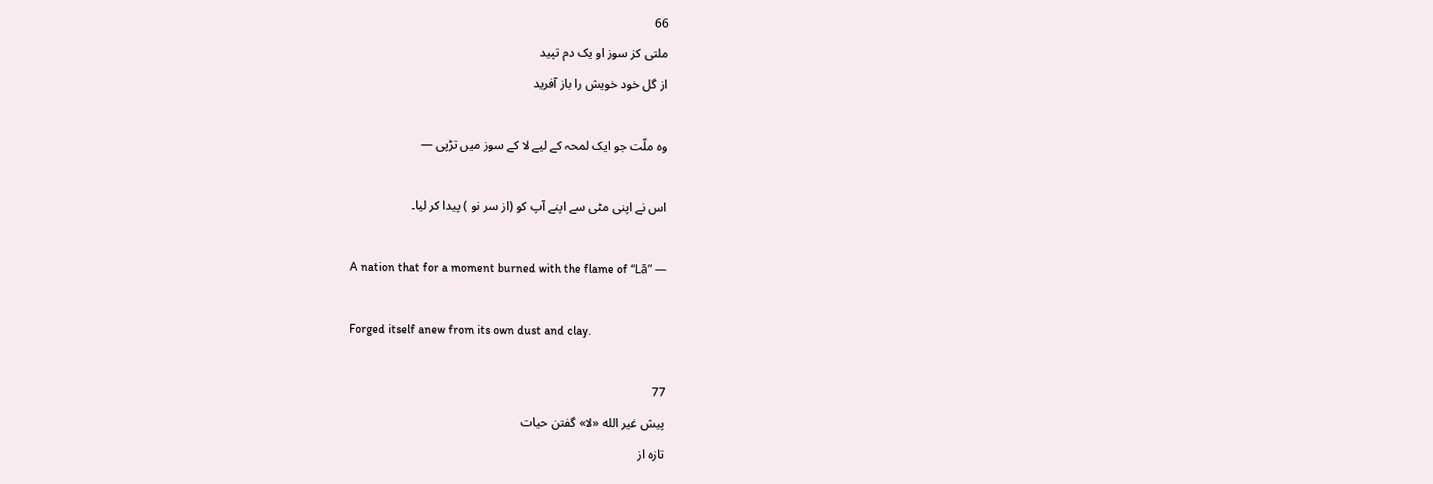66
ملتی کز سوز او یک دم تپید
از گل خود خویش را باز آفرید

وہ ملّت جو ایک لمحہ کے لیے لا کے سوز میں تڑپی —

اس نے اپنی مٹی سے اپنے آپ کو (از سر نو ) پیدا کر لیا۔

A nation that for a moment burned with the flame of “Lā” —

Forged itself anew from its own dust and clay.

77
پیش غیر الله «لا» گفتن حیات
تازه از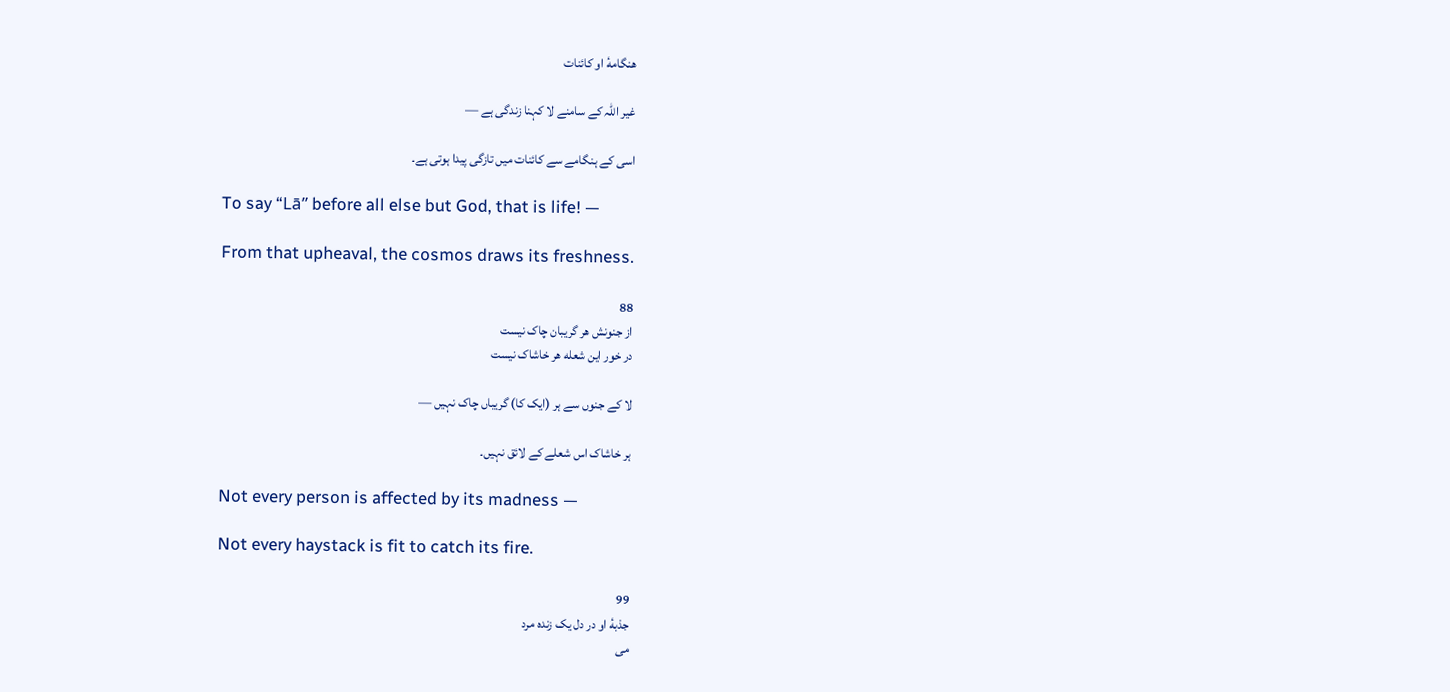هنگامهٔ او کائنات

غیر اللہ کے سامنے لا کہنا زندگی ہے —

اسی کے ہنگامے سے کائنات میں تازگی پیدا ہوتی ہے۔

To say “Lā” before all else but God, that is life! —

From that upheaval, the cosmos draws its freshness.

88
از جنونش هر گریبان چاک نیست
در خور این شعله هر خاشاک نیست

لا کے جنوں سے ہر (ایک کا) گریباں چاک نہیں —

ہر خاشاک اس شعلے کے لائق نہیں۔

Not every person is affected by its madness —

Not every haystack is fit to catch its fire.

99
جذبهٔ او در دل یک زنده مرد
می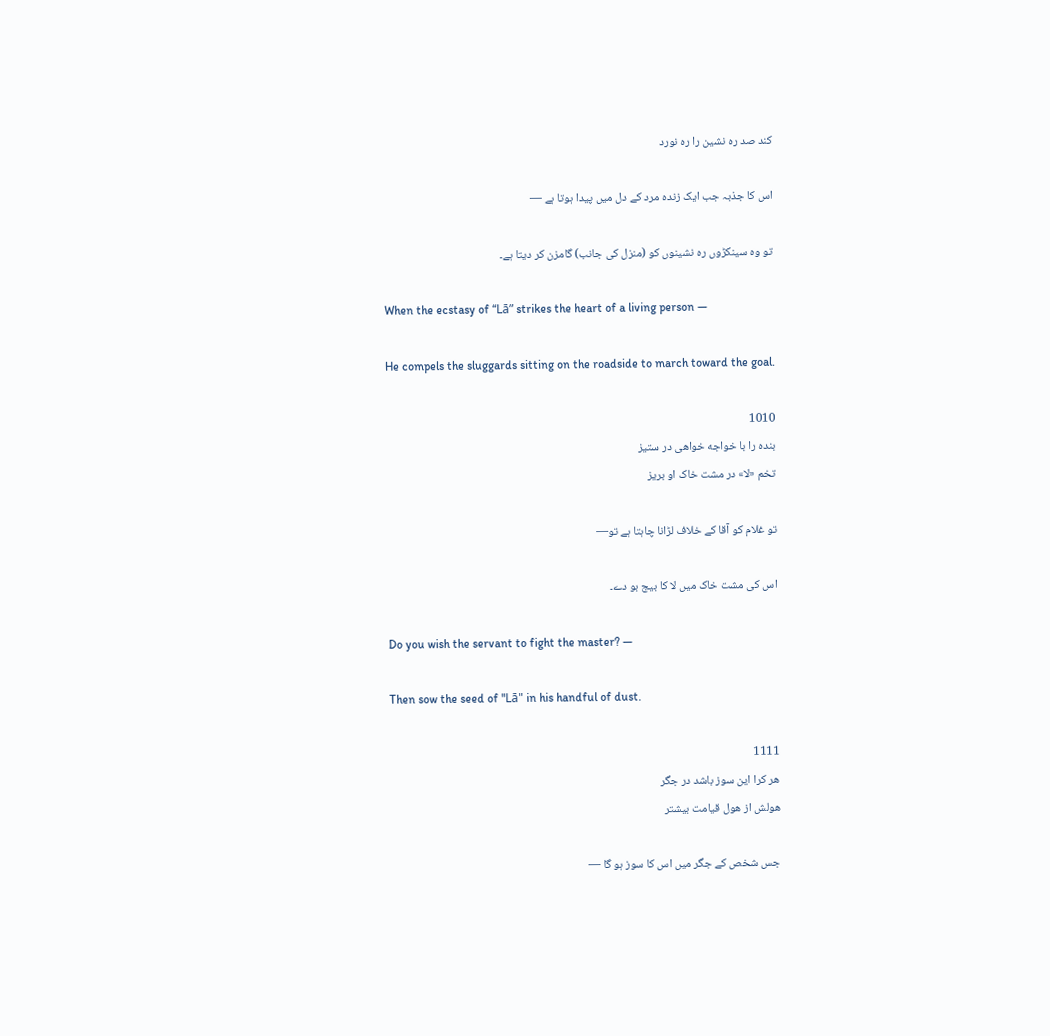کند صد ره نشین را ره نورد

اس کا جذبہ جب ایک زندہ مرد کے دل میں پیدا ہوتا ہے —

تو وہ سینکڑوں رہ نشینوں کو (منزل کی جانب) گامزن کر دیتا ہے۔

When the ecstasy of “Lā” strikes the heart of a living person —

He compels the sluggards sitting on the roadside to march toward the goal.

1010
بنده را با خواجه خواهی در ستیز
تخم «لا» در مشت خاک او بریز

تو غلام کو آقا کے خلاف لڑانا چاہتا ہے تو—

اس کی مشت خاک میں لا کا بیج بو دے۔

Do you wish the servant to fight the master? —

Then sow the seed of "Lā" in his handful of dust.

1111
هر کرا این سوز باشد در جگر
هولش از هول قیامت بیشتر

جس شخص کے جگر میں اس کا سوز ہو گا —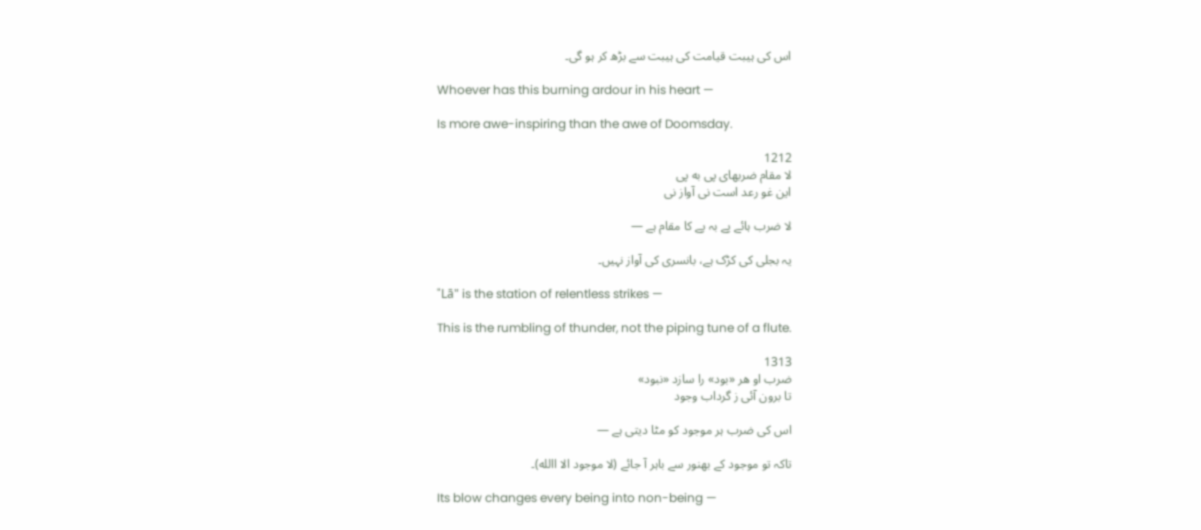اس کی ہیبت قیامت کی ہیبت سے بڑھ کر ہو گی۔

Whoever has this burning ardour in his heart —

Is more awe-inspiring than the awe of Doomsday.

1212
لا مقام ضربهای پی به پی
این غو رعد است نی آواز نی

لا ضرب ہائے پے بہ پے کا مقام ہے —

یہ بجلی کی کڑک ہے، بانسری کی آواز نہیں۔

"Lā" is the station of relentless strikes —

This is the rumbling of thunder, not the piping tune of a flute.

1313
ضرب او هر «بود» را سازد «نبود»
تا برون آئی ز گرداب وجود

اس کی ضرب ہر موجود کو مٹا دیتی ہے —

تاکہ تو موجود کے بھنور سے باہر آ جائے (لا موجود الا االله)۔

Its blow changes every being into non-being —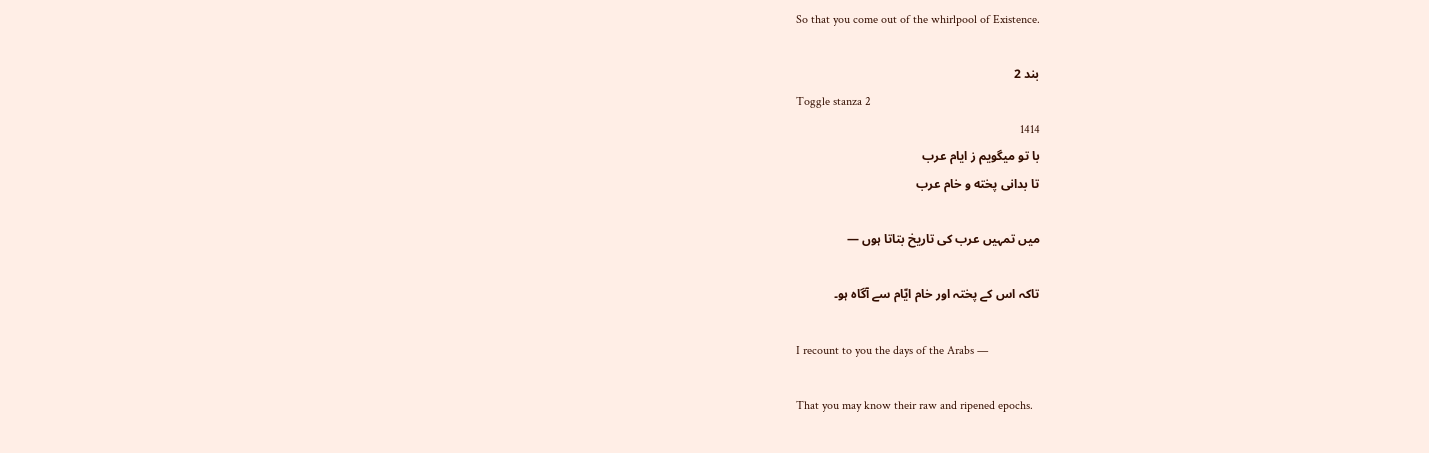So that you come out of the whirlpool of Existence.

بند 2
Toggle stanza 2
1414
با تو میگویم ز ایام عرب
تا بدانی پخته و خام عرب

میں تمہیں عرب کی تاریخ بتاتا ہوں —

تاکہ اس کے پختہ اور خام ایّام سے آگاہ ہو۔

I recount to you the days of the Arabs —

That you may know their raw and ripened epochs.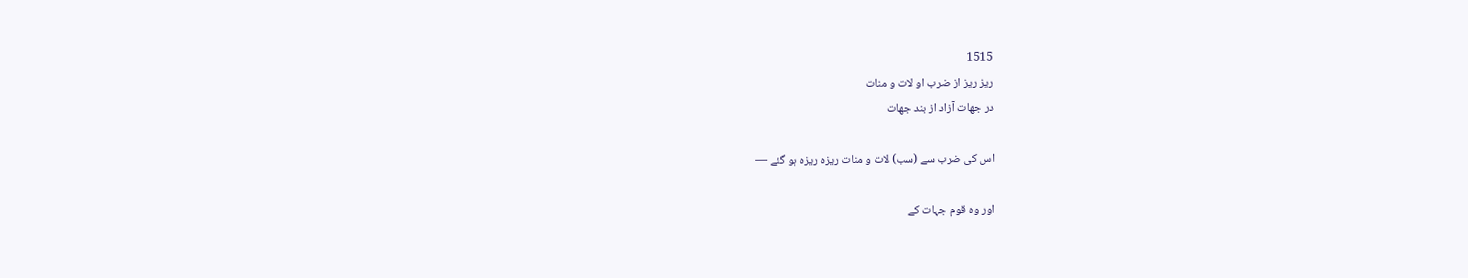1515
ریز ریز از ضرب او لات و منات
در جهات آزاد از بند جهات

اس کی ضرب سے (سب) لات و منات ریزہ ریزہ ہو گئے —

اور وہ قوم جہات کے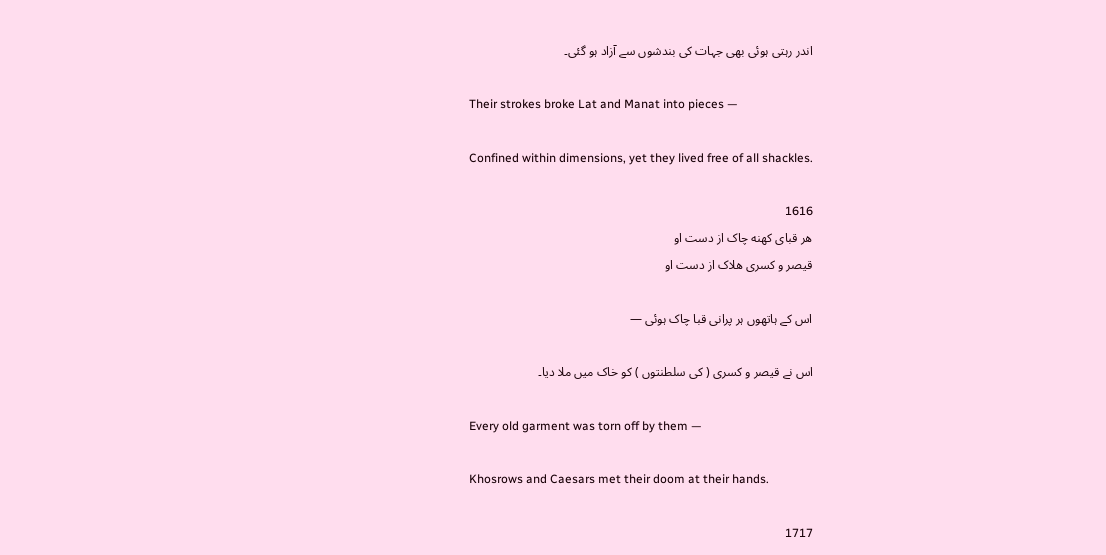اندر رہتی ہوئی بھی جہات کی بندشوں سے آزاد ہو گئی۔

Their strokes broke Lat and Manat into pieces —

Confined within dimensions, yet they lived free of all shackles.

1616
هر قبای کهنه چاک از دست او
قیصر و کسری هلاک از دست او

اس کے ہاتھوں ہر پرانی قبا چاک ہوئی —

اس نے قیصر و کسری ( کی سلطنتوں ) کو خاک میں ملا دیا۔

Every old garment was torn off by them —

Khosrows and Caesars met their doom at their hands.

1717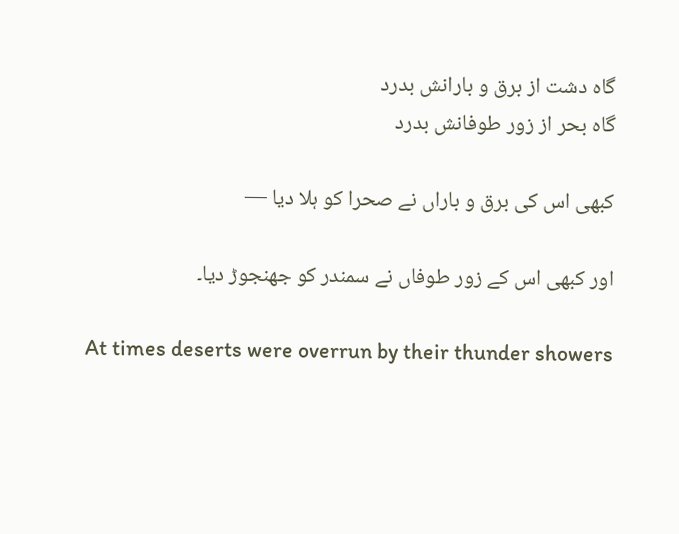گاه دشت از برق و بارانش بدرد
گاه بحر از زور طوفانش بدرد

کبھی اس کی برق و باراں نے صحرا کو ہلا دیا —

اور کبھی اس کے زور طوفاں نے سمندر کو جھنجوڑ دیا۔

At times deserts were overrun by their thunder showers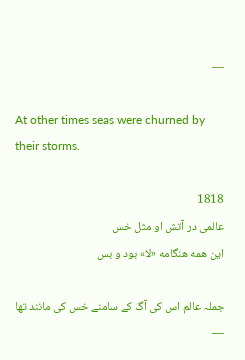—

At other times seas were churned by their storms.

1818
عالمی در آتش او مثل خس
این همه هنگامه «لا» بود و بس

جملہ عالم اس کی آگ کے سامنے خس کی مانند تھا —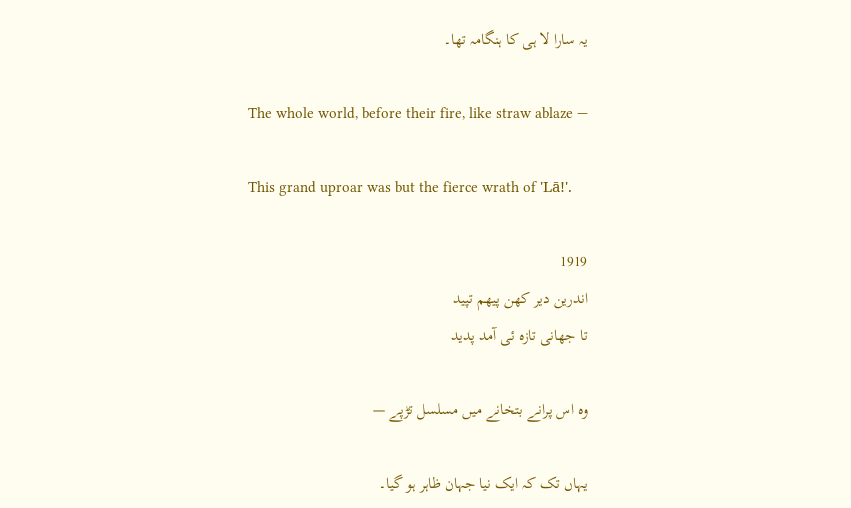یہ سارا لا ہی کا ہنگامہ تھا۔

The whole world, before their fire, like straw ablaze —

This grand uproar was but the fierce wrath of 'Lā!'.

1919
اندرین دیر کهن پیهم تپید
تا جهانی تازه ئی آمد پدید

وہ اس پرانے بتخانے میں مسلسل تڑپے —

یہاں تک کہ ایک نیا جہان ظاہر ہو گیا۔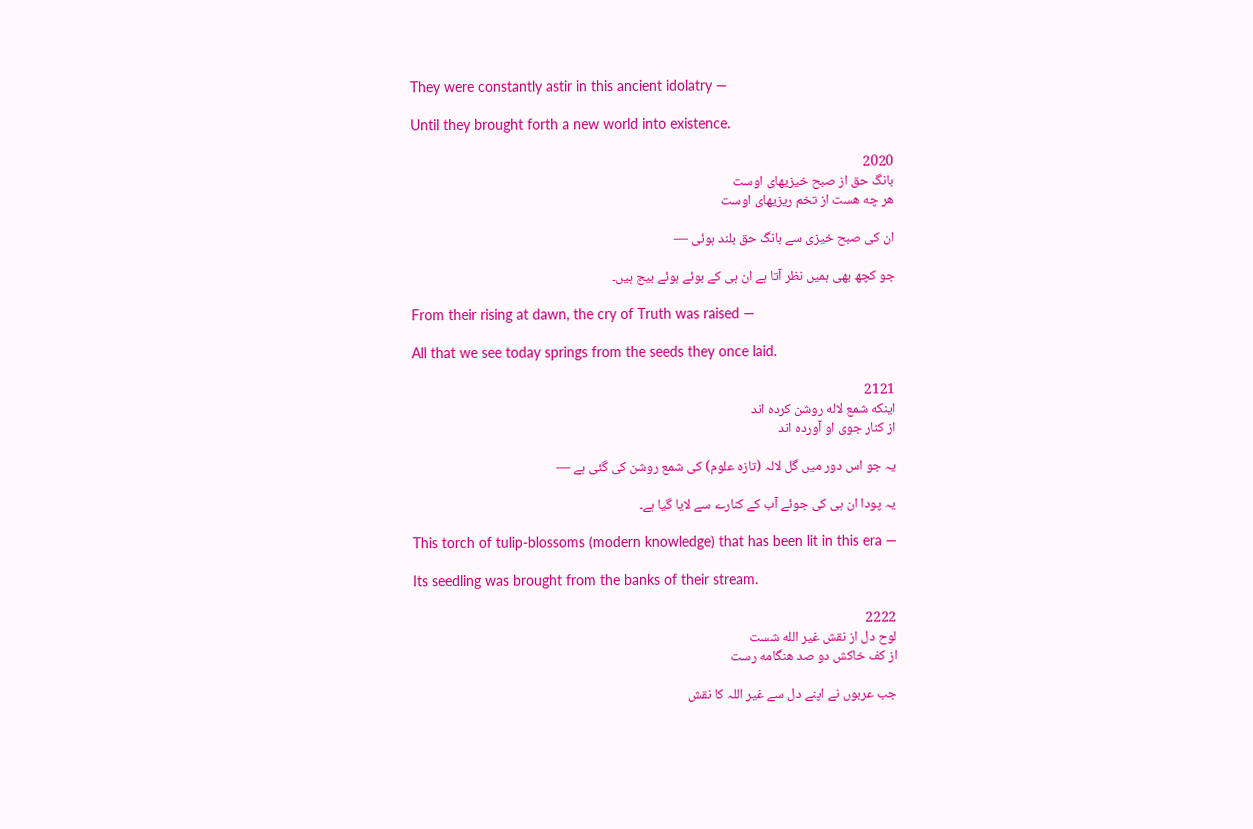They were constantly astir in this ancient idolatry —

Until they brought forth a new world into existence.

2020
بانگ حق از صبح خیزیهای اوست
هر چه هست از تخم ریزیهای اوست

ان کی صبح خیزی سے بانگ حق بلند ہوئی —

جو کچھ بھی ہمیں نظر آتا ہے ان ہی کے بوئے ہوئے بیج ہیں۔

From their rising at dawn, the cry of Truth was raised —

All that we see today springs from the seeds they once laid.

2121
اینکه شمع لاله روشن کرده اند
از کنار جوی او آورده اند

یہ جو اس دور میں گل لالہ (تازہ علوم) کی شمع روشن کی گئی ہے —

یہ پودا ان ہی کی جوئے آب کے کنارے سے لایا گیا ہے۔

This torch of tulip-blossoms (modern knowledge) that has been lit in this era —

Its seedling was brought from the banks of their stream.

2222
لوح دل از نقش غیر الله شست
از کف خاکش دو صد هنگامه رست

جب عربوں نے اپنے دل سے غیر اللہ کا نقش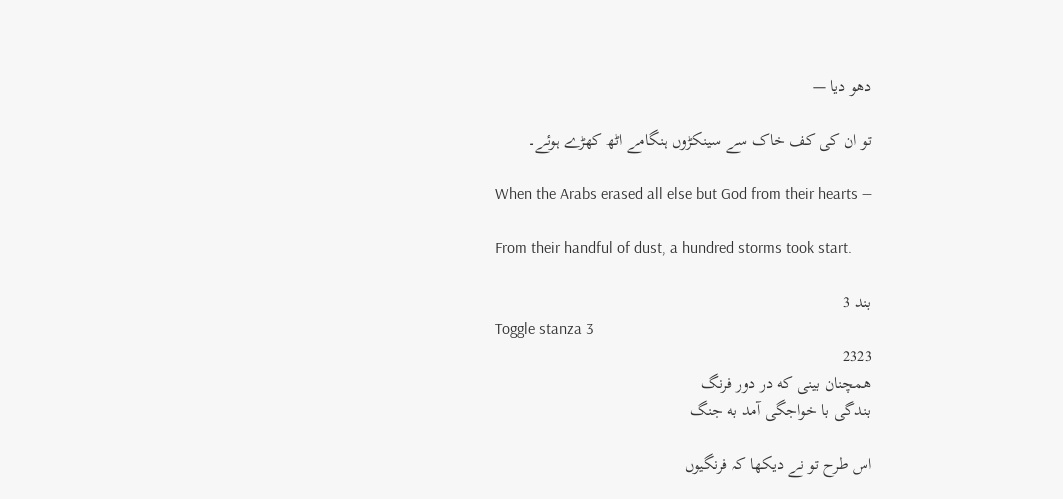دھو دیا —

تو ان کی کف خاک سے سینکڑوں ہنگامے اٹھ کھڑے ہوئے۔

When the Arabs erased all else but God from their hearts —

From their handful of dust, a hundred storms took start.

بند 3
Toggle stanza 3
2323
همچنان بینی که در دور فرنگ
بندگی با خواجگی آمد به جنگ

اس طرح تو نے دیکھا کہ فرنگیوں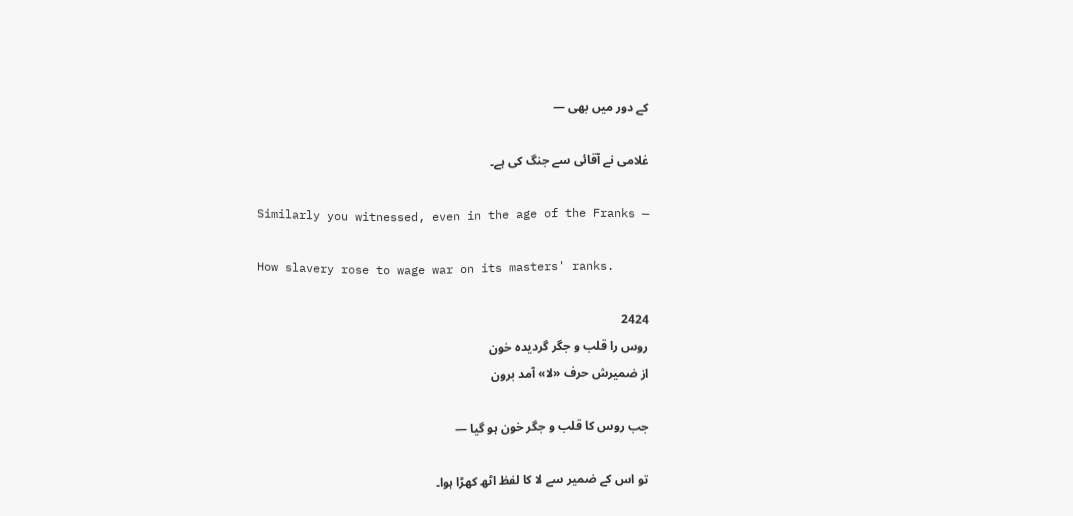کے دور میں بھی —

غلامی نے آقائی سے جنگ کی ہے۔

Similarly you witnessed, even in the age of the Franks —

How slavery rose to wage war on its masters' ranks.

2424
روس را قلب و جگر گردیده خون
از ضمیرش حرف «لا» آمد برون

جب روس کا قلب و جگر خون ہو گیا —

تو اس کے ضمیر سے لا کا لفظ اٹھ کھڑا ہوا۔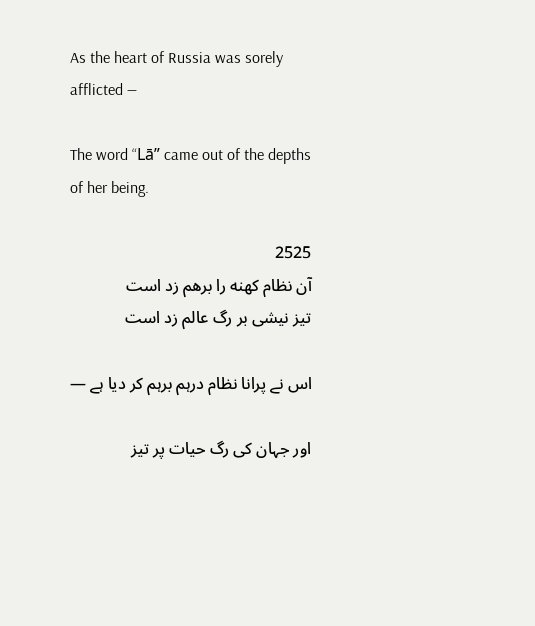As the heart of Russia was sorely afflicted —

The word “Lā” came out of the depths of her being.

2525
آن نظام کهنه را برهم زد است
تیز نیشی بر رگ عالم زد است

اس نے پرانا نظام درہم برہم کر دیا ہے —

اور جہان کی رگ حیات پر تیز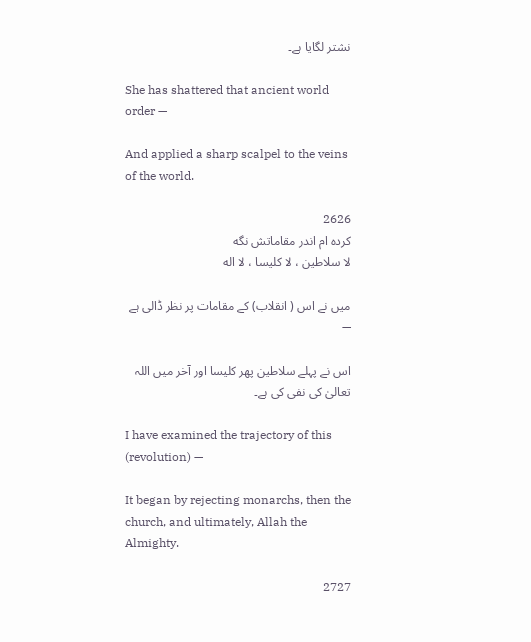نشتر لگایا ہے۔

She has shattered that ancient world order —

And applied a sharp scalpel to the veins of the world.

2626
کرده ام اندر مقاماتش نگه
لا سلاطین ، لا کلیسا ، لا اله

میں نے اس ( انقلاب) کے مقامات پر نظر ڈالی ہے —

اس نے پہلے سلاطین پھر کلیسا اور آخر میں اللہ تعالیٰ کی نفی کی ہے۔

I have examined the trajectory of this (revolution) —

It began by rejecting monarchs, then the church, and ultimately, Allah the Almighty.

2727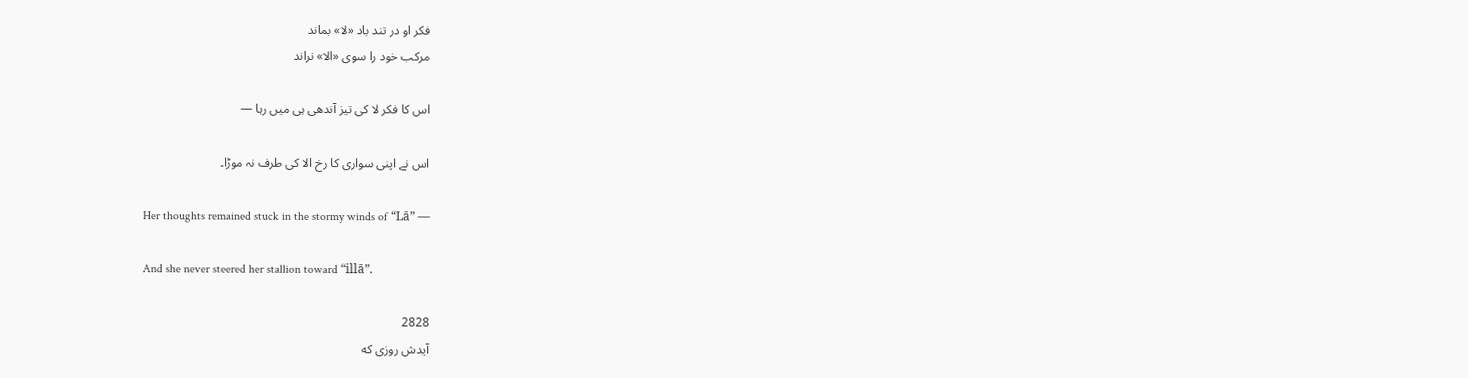فکر او در تند باد «لا» بماند
مرکب خود را سوی «الا» نراند

اس کا فکر لا کی تیز آندھی ہی میں رہا —

اس نے اپنی سواری کا رخ الا کی طرف نہ موڑا۔

Her thoughts remained stuck in the stormy winds of “Lā” —

And she never steered her stallion toward “illā”.

2828
آیدش روزی که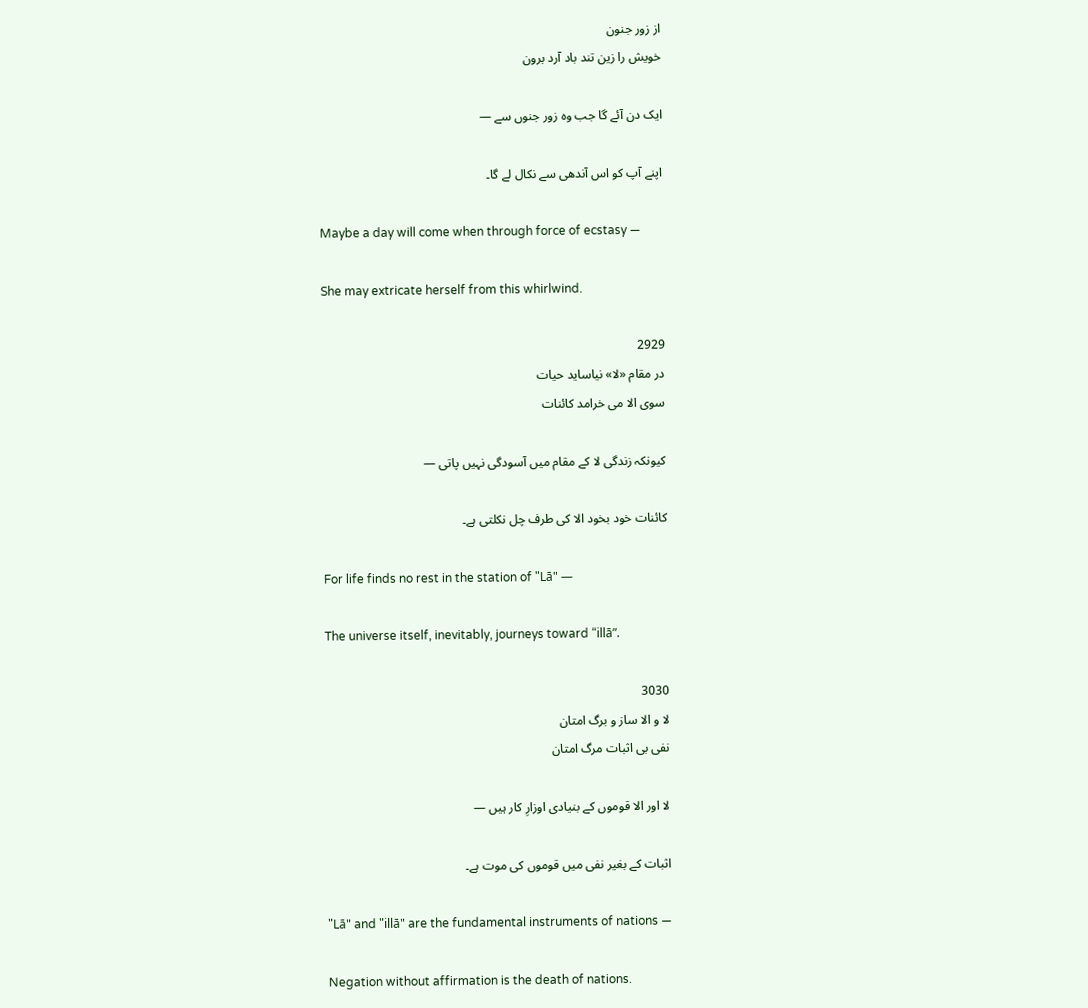از زور جنون
خویش را زین تند باد آرد برون

ایک دن آئے گا جب وہ زور جنوں سے —

اپنے آپ کو اس آندھی سے نکال لے گا۔

Maybe a day will come when through force of ecstasy —

She may extricate herself from this whirlwind.

2929
در مقام «لا» نیاساید حیات
سوی الا می خرامد کائنات

کیونکہ زندگی لا کے مقام میں آسودگی نہیں پاتی —

کائنات خود بخود الا کی طرف چل نکلتی ہے۔

For life finds no rest in the station of "Lā" —

The universe itself, inevitably, journeys toward “illā”.

3030
لا و الا ساز و برگ امتان
نفی بی اثبات مرگ امتان

لا اور الا قوموں کے بنیادی اوزارِ کار ہیں —

اثبات کے بغیر نفی میں قوموں کی موت ہے۔

"Lā" and "illā" are the fundamental instruments of nations —

Negation without affirmation is the death of nations.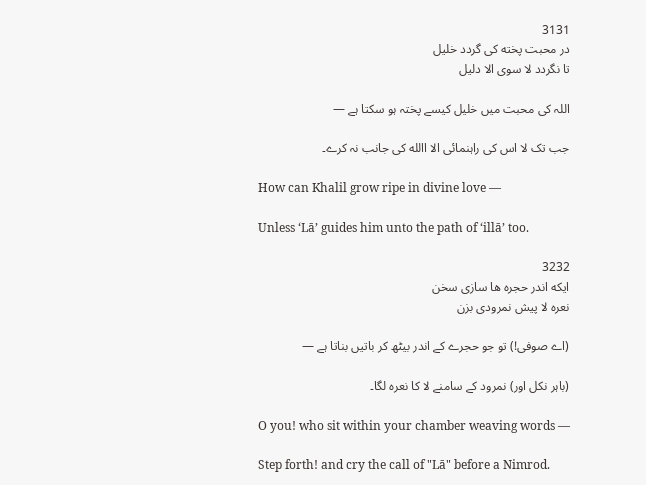3131
در محبت پخته کی گردد خلیل
تا نگردد لا سوی الا دلیل

اللہ کی محبت میں خلیل کیسے پختہ ہو سکتا ہے —

جب تک لا اس کی راہنمائی الا االله کی جانب نہ کرے۔

How can Khalil grow ripe in divine love —

Unless ‘Lā’ guides him unto the path of ‘illā’ too.

3232
ایکه اندر حجره ها سازی سخن
نعره لا پیش نمرودی بزن

(اے صوفی!) تو جو حجرے کے اندر بیٹھ کر باتیں بناتا ہے —

(باہر نکل اور) نمرود کے سامنے لا کا نعرہ لگا۔

O you! who sit within your chamber weaving words —

Step forth! and cry the call of "Lā" before a Nimrod.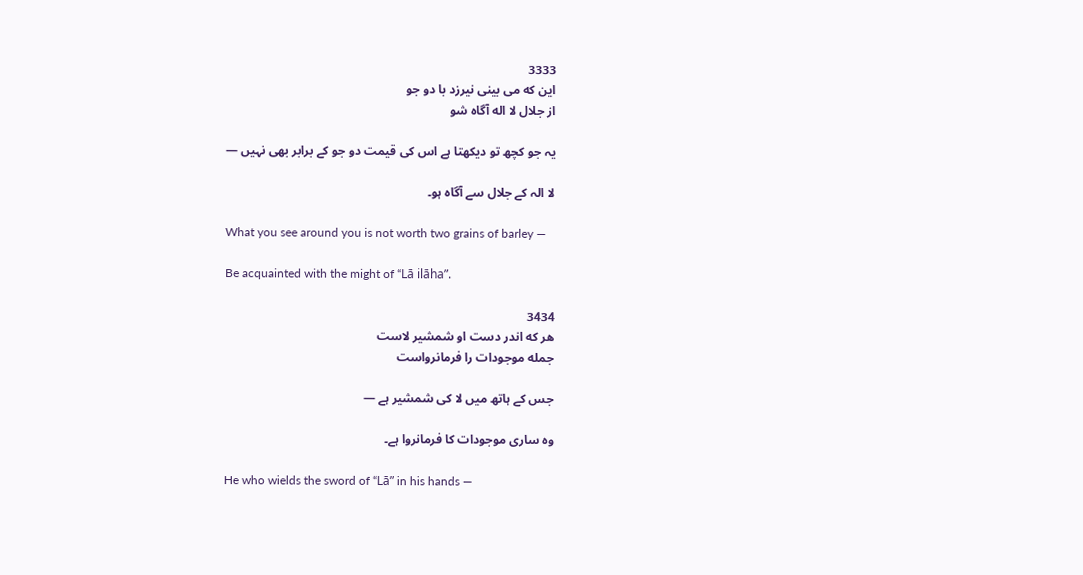3333
این که می بینی نیرزد با دو جو
از جلال لا اله آگاه شو

یہ جو کچھ تو دیکھتا ہے اس کی قیمت دو جو کے برابر بھی نہیں —

لا الہ کے جلال سے آگاہ ہو۔

What you see around you is not worth two grains of barley —

Be acquainted with the might of “Lā ilāha”.

3434
هر که اندر دست او شمشیر لاست
جمله موجودات را فرمانرواست

جس کے ہاتھ میں لا کی شمشیر ہے —

وہ ساری موجودات کا فرمانروا ہے۔

He who wields the sword of “Lā” in his hands —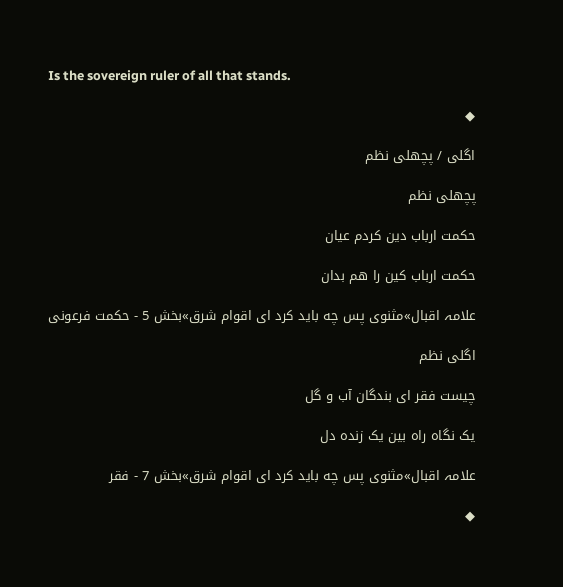Is the sovereign ruler of all that stands.

◆

اگلی / پچھلی نظم

پچھلی نظم

حکمت ارباب دین کردم عیان

حکمت ارباب کین را هم بدان

علامہ اقبال»مثنوی پس چه باید کرد ای اقوام شرق»بخش 5 - حکمت فرعونی

اگلی نظم

چیست فقر ای بندگان آب و گل

یک نگاه راه بین یک زنده دل

علامہ اقبال»مثنوی پس چه باید کرد ای اقوام شرق»بخش 7 - فقر

◆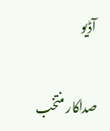آڈیو

صداکار منتخب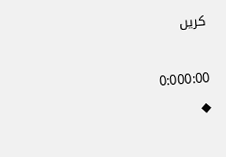کریں

0:000:00
◆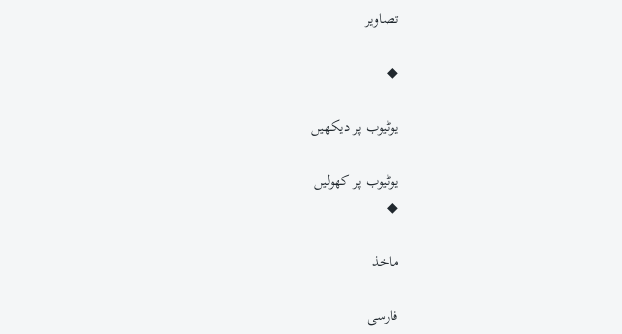تصاویر

◆

یوٹیوب پر دیکھیں

یوٹیوب پر کھولیں
◆

ماخذ

فارسی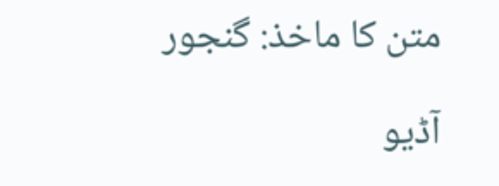متن کا ماخذ: گنجور

آڈیو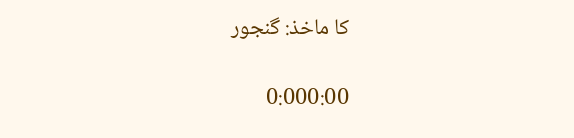کا ماخذ: گنجور

0:000:00